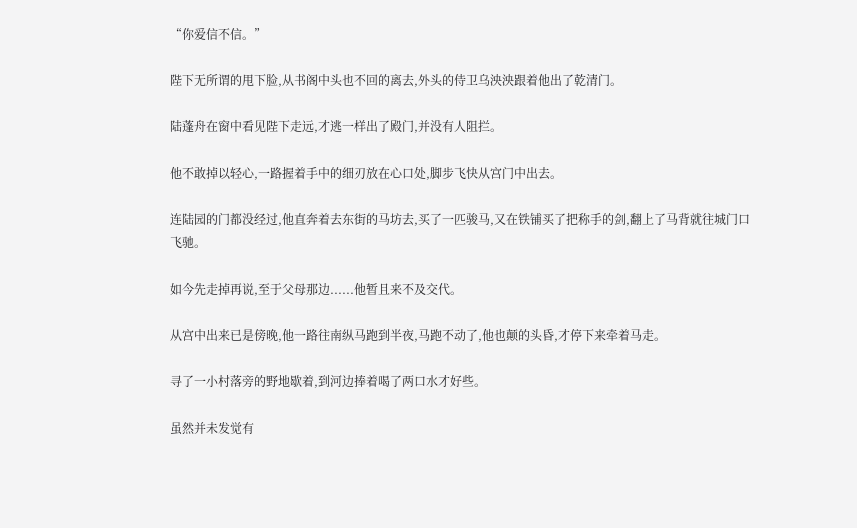“你爱信不信。”

陛下无所谓的甩下脸,从书阁中头也不回的离去,外头的侍卫乌泱泱跟着他出了乾清门。

陆蓬舟在窗中看见陛下走远,才逃一样出了殿门,并没有人阻拦。

他不敢掉以轻心,一路握着手中的细刃放在心口处,脚步飞快从宫门中出去。

连陆园的门都没经过,他直奔着去东街的马坊去,买了一匹骏马,又在铁铺买了把称手的剑,翻上了马背就往城门口飞驰。

如今先走掉再说,至于父母那边......他暂且来不及交代。

从宫中出来已是傍晚,他一路往南纵马跑到半夜,马跑不动了,他也颠的头昏,才停下来牵着马走。

寻了一小村落旁的野地歇着,到河边捧着喝了两口水才好些。

虽然并未发觉有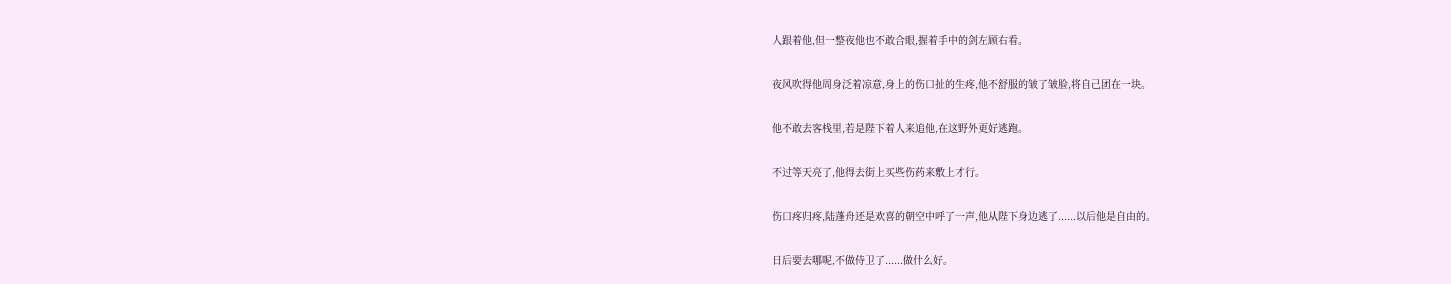人跟着他,但一整夜他也不敢合眼,握着手中的剑左顾右看。

夜风吹得他周身泛着凉意,身上的伤口扯的生疼,他不舒服的皱了皱脸,将自己团在一块。

他不敢去客栈里,若是陛下着人来追他,在这野外更好逃跑。

不过等天亮了,他得去街上买些伤药来敷上才行。

伤口疼归疼,陆蓬舟还是欢喜的朝空中呼了一声,他从陛下身边逃了......以后他是自由的。

日后要去哪呢,不做侍卫了......做什么好。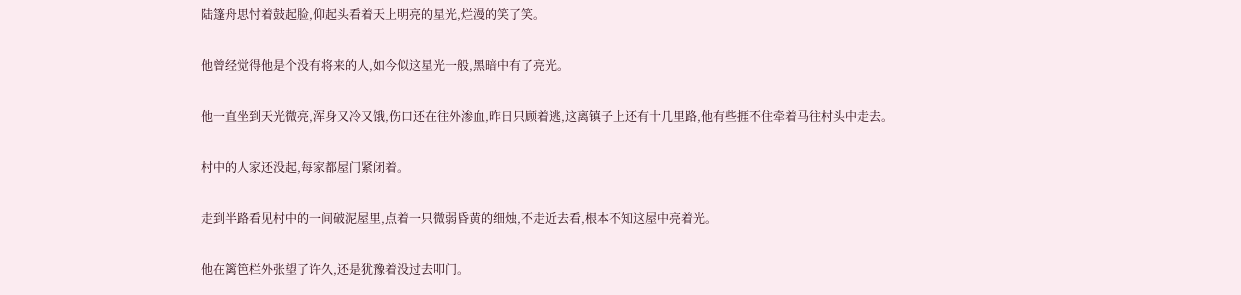陆篷舟思忖着鼓起脸,仰起头看着天上明亮的星光,烂漫的笑了笑。

他曾经觉得他是个没有将来的人,如今似这星光一般,黑暗中有了亮光。

他一直坐到天光微亮,浑身又冷又饿,伤口还在往外渗血,昨日只顾着逃,这离镇子上还有十几里路,他有些捱不住牵着马往村头中走去。

村中的人家还没起,每家都屋门紧闭着。

走到半路看见村中的一间破泥屋里,点着一只微弱昏黄的细烛,不走近去看,根本不知这屋中亮着光。

他在篱笆栏外张望了许久,还是犹豫着没过去叩门。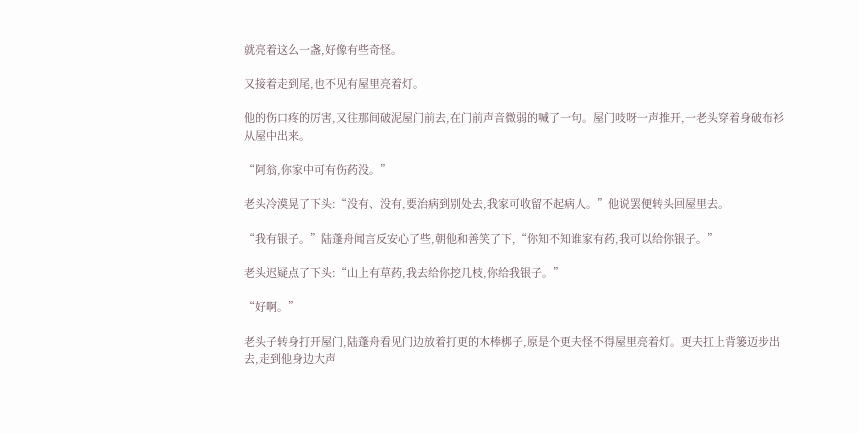就亮着这么一盏,好像有些奇怪。

又接着走到尾,也不见有屋里亮着灯。

他的伤口疼的厉害,又往那间破泥屋门前去,在门前声音微弱的喊了一句。屋门吱呀一声推开,一老头穿着身破布衫从屋中出来。

“阿翁,你家中可有伤药没。”

老头冷漠晃了下头:“没有、没有,要治病到别处去,我家可收留不起病人。”他说罢便转头回屋里去。

“我有银子。”陆蓬舟闻言反安心了些,朝他和善笑了下,“你知不知谁家有药,我可以给你银子。”

老头迟疑点了下头:“山上有草药,我去给你挖几枝,你给我银子。”

“好啊。”

老头子转身打开屋门,陆蓬舟看见门边放着打更的木棒梆子,原是个更夫怪不得屋里亮着灯。更夫扛上背篓迈步出去,走到他身边大声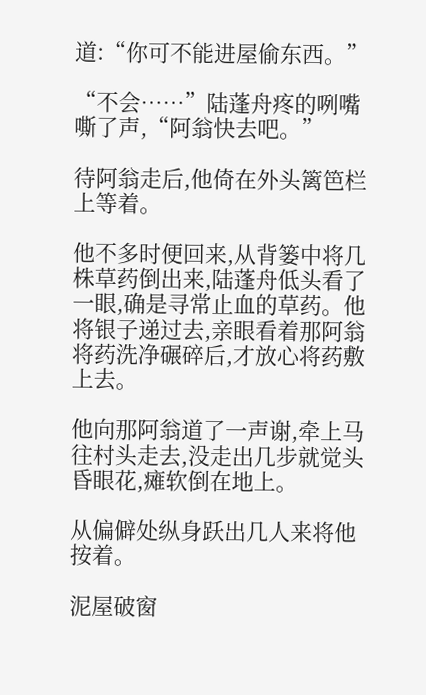道:“你可不能进屋偷东西。”

“不会……”陆蓬舟疼的咧嘴嘶了声,“阿翁快去吧。”

待阿翁走后,他倚在外头篱笆栏上等着。

他不多时便回来,从背篓中将几株草药倒出来,陆蓬舟低头看了一眼,确是寻常止血的草药。他将银子递过去,亲眼看着那阿翁将药洗净碾碎后,才放心将药敷上去。

他向那阿翁道了一声谢,牵上马往村头走去,没走出几步就觉头昏眼花,瘫软倒在地上。

从偏僻处纵身跃出几人来将他按着。

泥屋破窗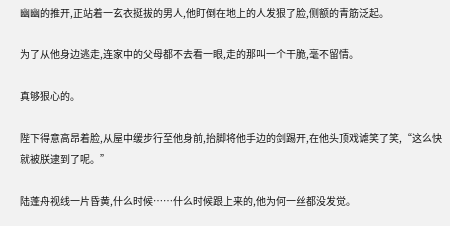幽幽的推开,正站着一玄衣挺拔的男人,他盯倒在地上的人发狠了脸,侧额的青筋泛起。

为了从他身边逃走,连家中的父母都不去看一眼,走的那叫一个干脆,毫不留情。

真够狠心的。

陛下得意高昂着脸,从屋中缓步行至他身前,抬脚将他手边的剑踢开,在他头顶戏谑笑了笑,“这么快就被朕逮到了呢。”

陆蓬舟视线一片昏黄,什么时候……什么时候跟上来的,他为何一丝都没发觉。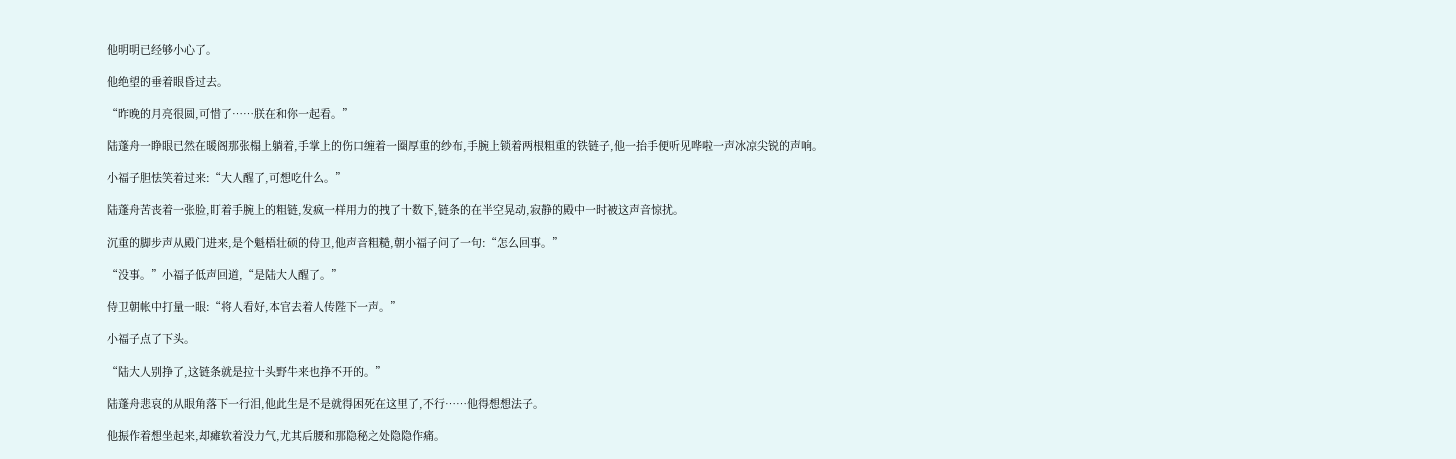他明明已经够小心了。

他绝望的垂着眼昏过去。

“昨晚的月亮很圆,可惜了……朕在和你一起看。”

陆蓬舟一睁眼已然在暖阁那张榻上躺着,手掌上的伤口缠着一圈厚重的纱布,手腕上锁着两根粗重的铁链子,他一抬手便听见哗啦一声冰凉尖锐的声响。

小福子胆怯笑着过来:“大人醒了,可想吃什么。”

陆蓬舟苦丧着一张脸,盯着手腕上的粗链,发疯一样用力的拽了十数下,链条的在半空晃动,寂静的殿中一时被这声音惊扰。

沉重的脚步声从殿门进来,是个魁梧壮硕的侍卫,他声音粗糙,朝小福子问了一句:“怎么回事。”

“没事。”小福子低声回道,“是陆大人醒了。”

侍卫朝帐中打量一眼:“将人看好,本官去着人传陛下一声。”

小福子点了下头。

“陆大人别挣了,这链条就是拉十头野牛来也挣不开的。”

陆蓬舟悲哀的从眼角落下一行泪,他此生是不是就得困死在这里了,不行……他得想想法子。

他振作着想坐起来,却瘫软着没力气,尤其后腰和那隐秘之处隐隐作痛。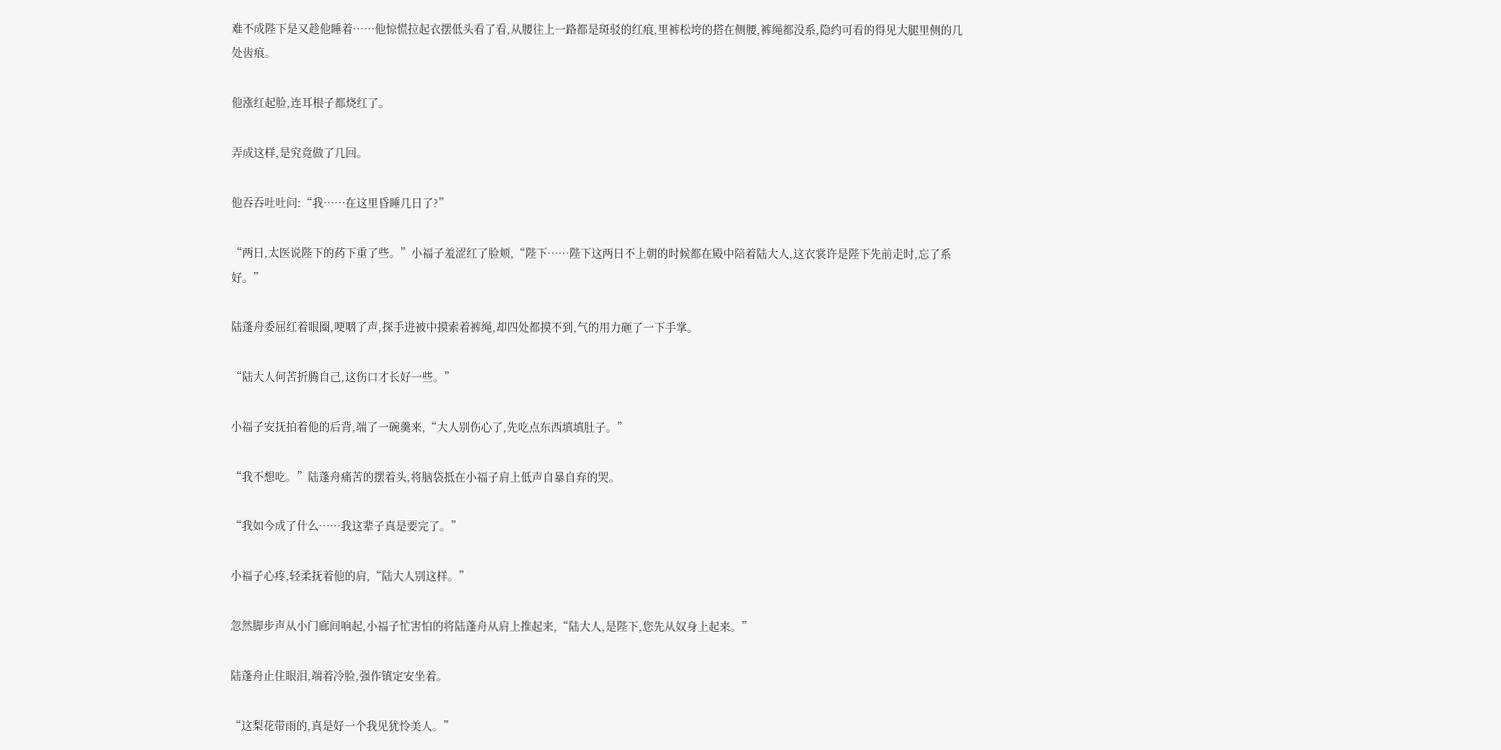难不成陛下是又趁他睡着……他惊慌拉起衣摆低头看了看,从腰往上一路都是斑驳的红痕,里裤松垮的搭在侧腰,裤绳都没系,隐约可看的得见大腿里侧的几处齿痕。

他涨红起脸,连耳根子都烧红了。

弄成这样,是究竟做了几回。

他吞吞吐吐问:“我……在这里昏睡几日了?”

“两日,太医说陛下的药下重了些。”小福子羞涩红了脸颊,“陛下……陛下这两日不上朝的时候都在殿中陪着陆大人,这衣裳许是陛下先前走时,忘了系好。”

陆蓬舟委屈红着眼圈,哽咽了声,探手进被中摸索着裤绳,却四处都摸不到,气的用力砸了一下手掌。

“陆大人何苦折腾自己,这伤口才长好一些。”

小福子安抚拍着他的后背,端了一碗羹来,“大人别伤心了,先吃点东西填填肚子。”

“我不想吃。”陆蓬舟痛苦的摆着头,将脑袋抵在小福子肩上低声自暴自弃的哭。

“我如今成了什么……我这辈子真是要完了。”

小福子心疼,轻柔抚着他的肩,“陆大人别这样。”

忽然脚步声从小门廊间响起,小福子忙害怕的将陆蓬舟从肩上推起来,“陆大人,是陛下,您先从奴身上起来。”

陆蓬舟止住眼泪,端着冷脸,强作镇定安坐着。

“这梨花带雨的,真是好一个我见犹怜美人。”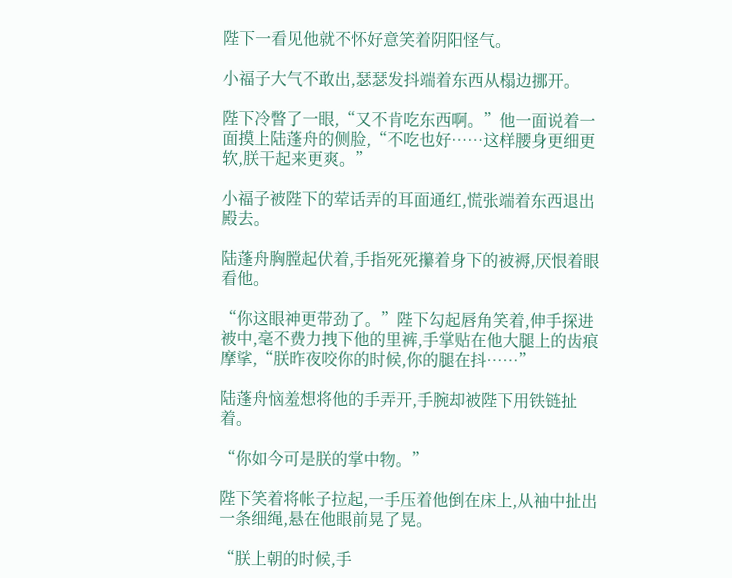陛下一看见他就不怀好意笑着阴阳怪气。

小福子大气不敢出,瑟瑟发抖端着东西从榻边挪开。

陛下冷瞥了一眼,“又不肯吃东西啊。”他一面说着一面摸上陆蓬舟的侧脸,“不吃也好……这样腰身更细更软,朕干起来更爽。”

小福子被陛下的荤话弄的耳面通红,慌张端着东西退出殿去。

陆蓬舟胸膛起伏着,手指死死攥着身下的被褥,厌恨着眼看他。

“你这眼神更带劲了。”陛下勾起唇角笑着,伸手探进被中,毫不费力拽下他的里裤,手掌贴在他大腿上的齿痕摩挲,“朕昨夜咬你的时候,你的腿在抖……”

陆蓬舟恼羞想将他的手弄开,手腕却被陛下用铁链扯着。

“你如今可是朕的掌中物。”

陛下笑着将帐子拉起,一手压着他倒在床上,从袖中扯出一条细绳,悬在他眼前晃了晃。

“朕上朝的时候,手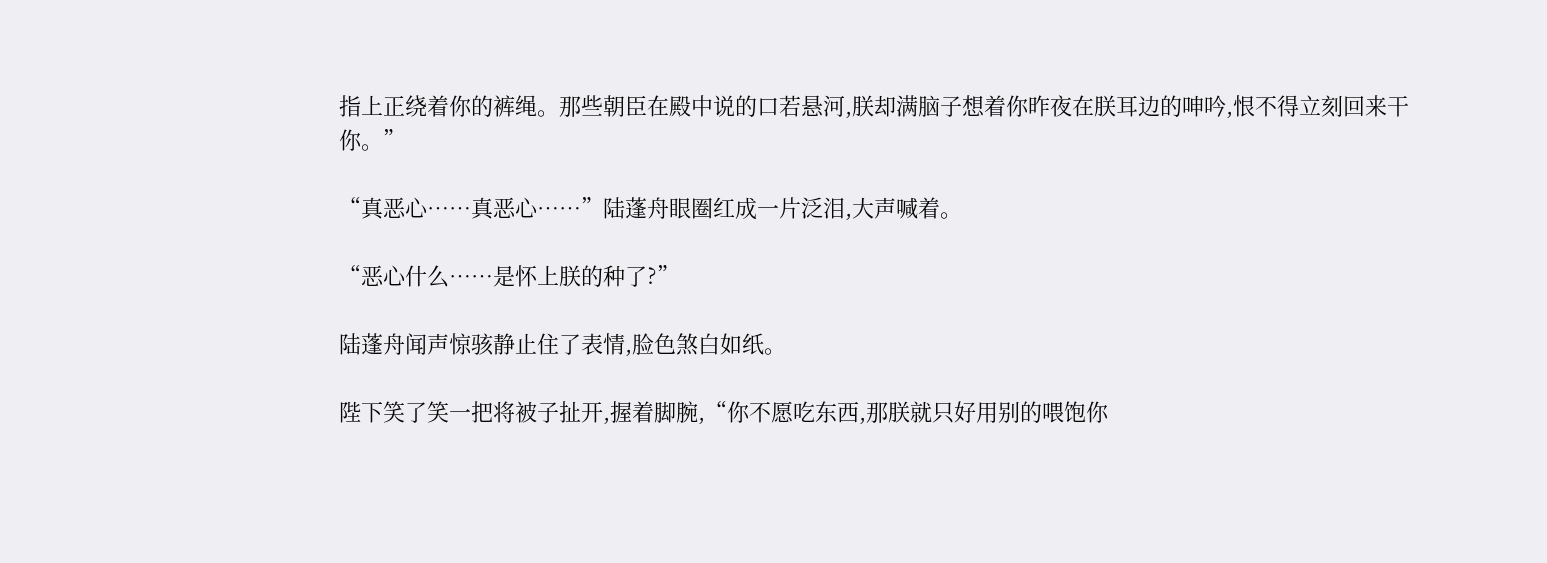指上正绕着你的裤绳。那些朝臣在殿中说的口若悬河,朕却满脑子想着你昨夜在朕耳边的呻吟,恨不得立刻回来干你。”

“真恶心……真恶心……”陆蓬舟眼圈红成一片泛泪,大声喊着。

“恶心什么……是怀上朕的种了?”

陆蓬舟闻声惊骇静止住了表情,脸色煞白如纸。

陛下笑了笑一把将被子扯开,握着脚腕,“你不愿吃东西,那朕就只好用别的喂饱你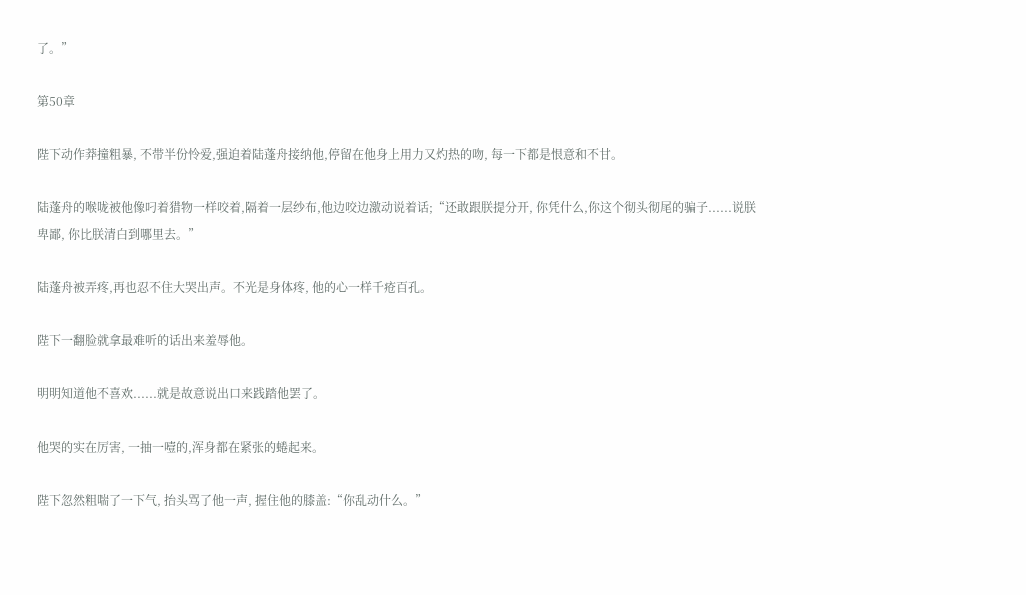了。”

第50章

陛下动作莽撞粗暴, 不带半份怜爱,强迫着陆蓬舟接纳他,停留在他身上用力又灼热的吻, 每一下都是恨意和不甘。

陆蓬舟的喉咙被他像叼着猎物一样咬着,隔着一层纱布,他边咬边激动说着话;“还敢跟朕提分开, 你凭什么,你这个彻头彻尾的骗子......说朕卑鄙, 你比朕清白到哪里去。”

陆蓬舟被弄疼,再也忍不住大哭出声。不光是身体疼, 他的心一样千疮百孔。

陛下一翻脸就拿最难听的话出来羞辱他。

明明知道他不喜欢......就是故意说出口来践踏他罢了。

他哭的实在厉害, 一抽一噎的,浑身都在紧张的蜷起来。

陛下忽然粗喘了一下气, 抬头骂了他一声, 握住他的膝盖:“你乱动什么。”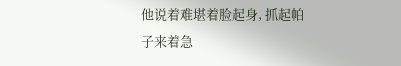他说着难堪着脸起身, 抓起帕子来着急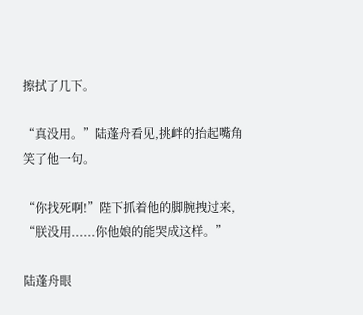擦拭了几下。

“真没用。”陆蓬舟看见,挑衅的抬起嘴角笑了他一句。

“你找死啊!”陛下抓着他的脚腕拽过来, “朕没用......你他娘的能哭成这样。”

陆蓬舟眼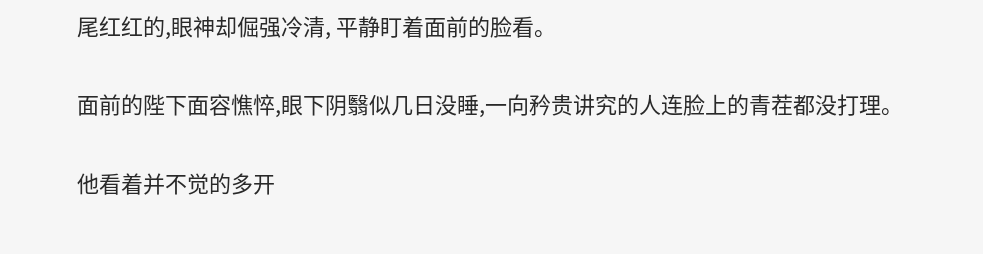尾红红的,眼神却倔强冷清, 平静盯着面前的脸看。

面前的陛下面容憔悴,眼下阴翳似几日没睡,一向矜贵讲究的人连脸上的青茬都没打理。

他看着并不觉的多开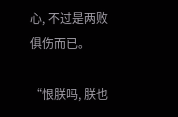心, 不过是两败俱伤而已。

“恨朕吗, 朕也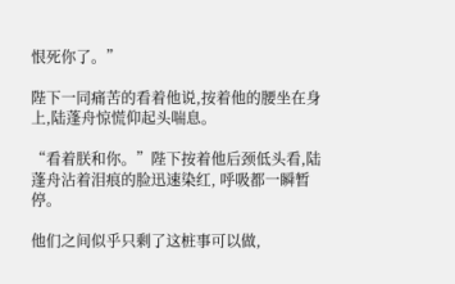恨死你了。”

陛下一同痛苦的看着他说,按着他的腰坐在身上,陆蓬舟惊慌仰起头喘息。

“看着朕和你。”陛下按着他后颈低头看,陆蓬舟沾着泪痕的脸迅速染红, 呼吸都一瞬暂停。

他们之间似乎只剩了这桩事可以做,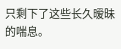只剩下了这些长久暧昧的喘息。